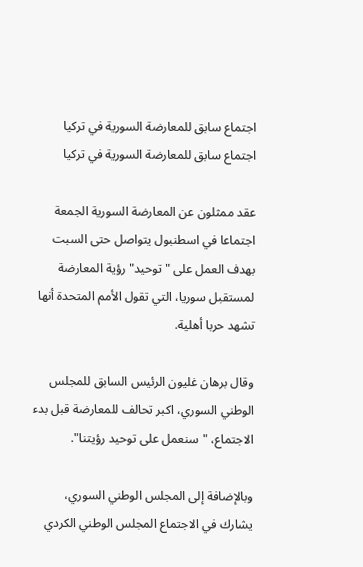اجتماع سابق للمعارضة السورية في تركيا
اجتماع سابق للمعارضة السورية في تركيا

عقد ممثلون عن المعارضة السورية الجمعة اجتماعا في اسطنبول يتواصل حتى السبت بهدف العمل على "توحيد" رؤية المعارضة لمستقبل سوريا، التي تقول الأمم المتحدة أنها تشهد حربا أهلية.

وقال برهان غليون الرئيس السابق للمجلس الوطني السوري، اكبر تحالف للمعارضة قبل بدء الاجتماع، "سنعمل على توحيد رؤيتنا".

وبالإضافة إلى المجلس الوطني السوري، يشارك في الاجتماع المجلس الوطني الكردي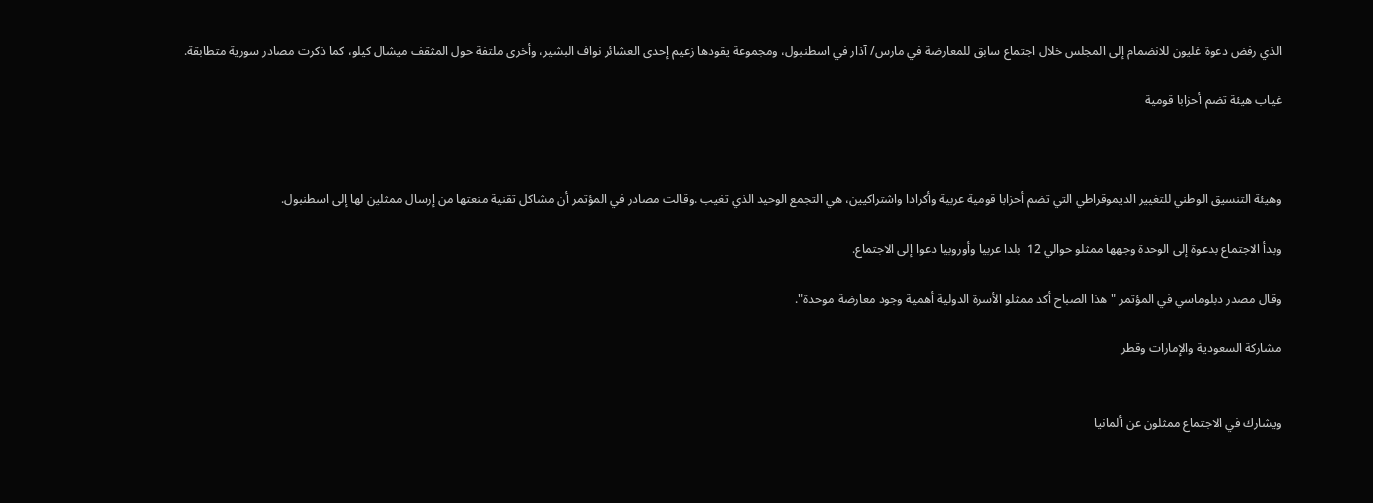الذي رفض دعوة غليون للانضمام إلى المجلس خلال اجتماع سابق للمعارضة في مارس/ آذار في اسطنبول، ومجموعة يقودها زعيم إحدى العشائر نواف البشير، وأخرى ملتفة حول المثقف ميشال كيلو، كما ذكرت مصادر سورية متطابقة.

غياب هيئة تضم أحزابا قومية



وهيئة التنسيق الوطني للتغيير الديموقراطي التي تضم أحزابا قومية عربية وأكرادا واشتراكيين، هي التجمع الوحيد الذي تغيب .وقالت مصادر في المؤتمر أن مشاكل تقنية منعتها من إرسال ممثلين لها إلى اسطنبول.

وبدأ الاجتماع بدعوة إلى الوحدة وجهها ممثلو حوالي 12  بلدا عربيا وأوروبيا دعوا إلى الاجتماع.

وقال مصدر دبلوماسي في المؤتمر "هذا الصباح أكد ممثلو الأسرة الدولية أهمية وجود معارضة موحدة".

مشاركة السعودية والإمارات وقطر


ويشارك في الاجتماع ممثلون عن ألمانيا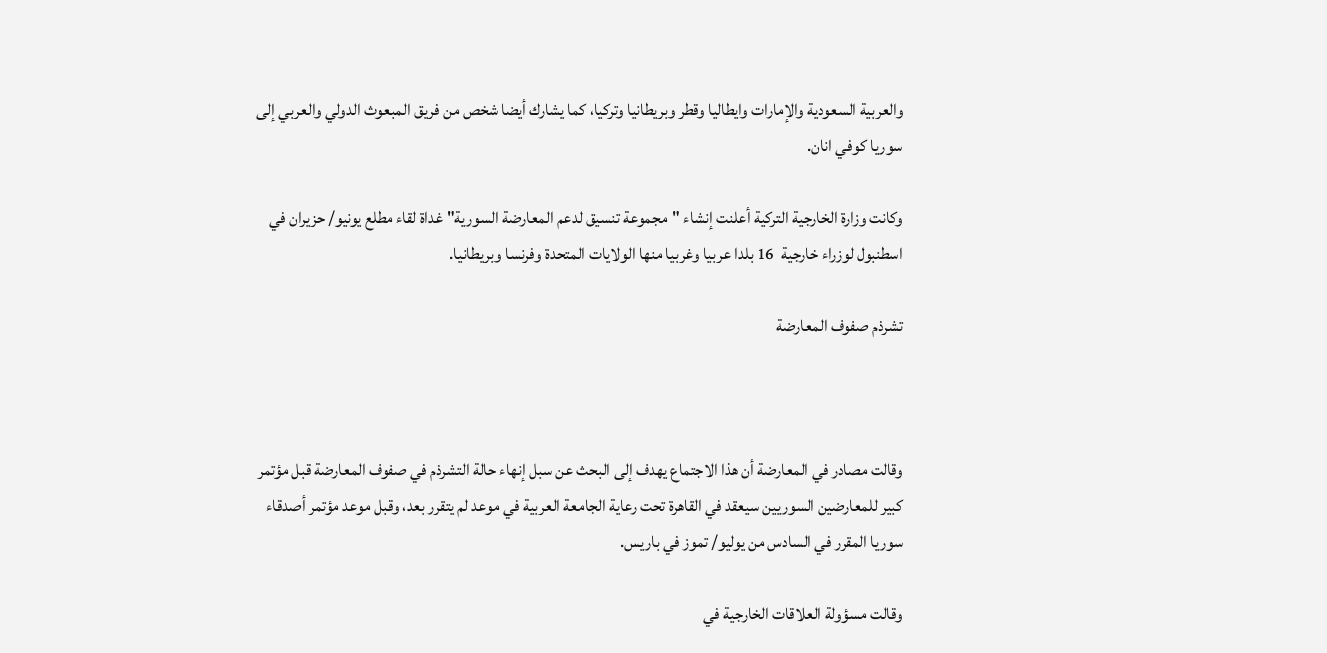والعربية السعودية والإمارات وايطاليا وقطر وبريطانيا وتركيا، كما يشارك أيضا شخص من فريق المبعوث الدولي والعربي إلى سوريا كوفي انان.

وكانت وزارة الخارجية التركية أعلنت إنشاء "مجموعة تنسيق لدعم المعارضة السورية" غداة لقاء مطلع يونيو/ حزيران في اسطنبول لوزراء خارجية  16 بلدا عربيا وغربيا منها الولايات المتحدة وفرنسا وبريطانيا.

تشرذم صفوف المعارضة



وقالت مصادر في المعارضة أن هذا الاجتماع يهدف إلى البحث عن سبل إنهاء حالة التشرذم في صفوف المعارضة قبل مؤتمر كبير للمعارضين السوريين سيعقد في القاهرة تحت رعاية الجامعة العربية في موعد لم يتقرر بعد، وقبل موعد مؤتمر أصدقاء سوريا المقرر في السادس من يوليو/ تموز في باريس.

وقالت مسؤولة العلاقات الخارجية في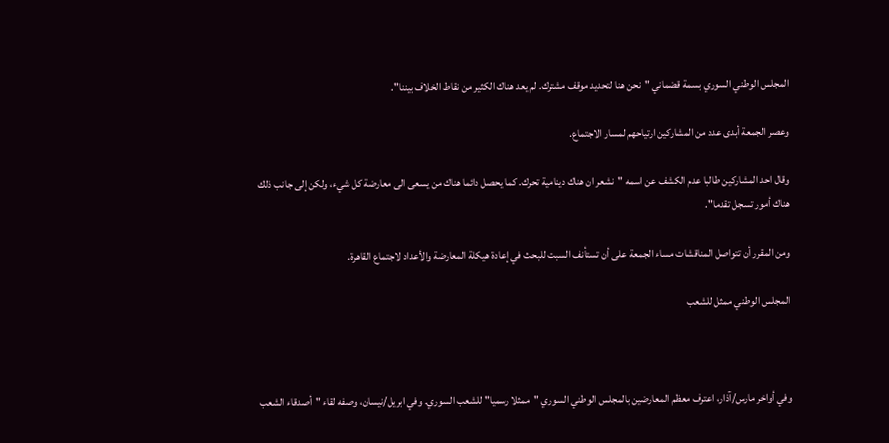المجلس الوطني السوري بسمة قضماني "نحن هنا لتحديد موقف مشترك. لم يعد هناك الكثير من نقاط الخلاف بيننا".

وعصر الجمعة أبدى عدد من المشاركين ارتياحهم لمسار الاجتماع.

وقال احد المشاركين طالبا عدم الكشف عن اسمه "نشعر ان هناك دينامية تحرك. كما يحصل دائما هناك من يسعى الى معارضة كل شيء، ولكن إلى جانب ذلك هناك أمور تسجل تقدما".

ومن المقرر أن تتواصل المناقشات مساء الجمعة على أن تستأنف السبت للبحث في إعادة هيكلة المعارضة والأعداد لاجتماع القاهرة.

المجلس الوطني ممثل للشعب



وفي أواخر مارس/آذار، اعترف معظم المعارضين بالمجلس الوطني السوري "ممثلا رسميا" للشعب السوري. وفي ابريل/نيسان، وصفه لقاء "أصدقاء الشعب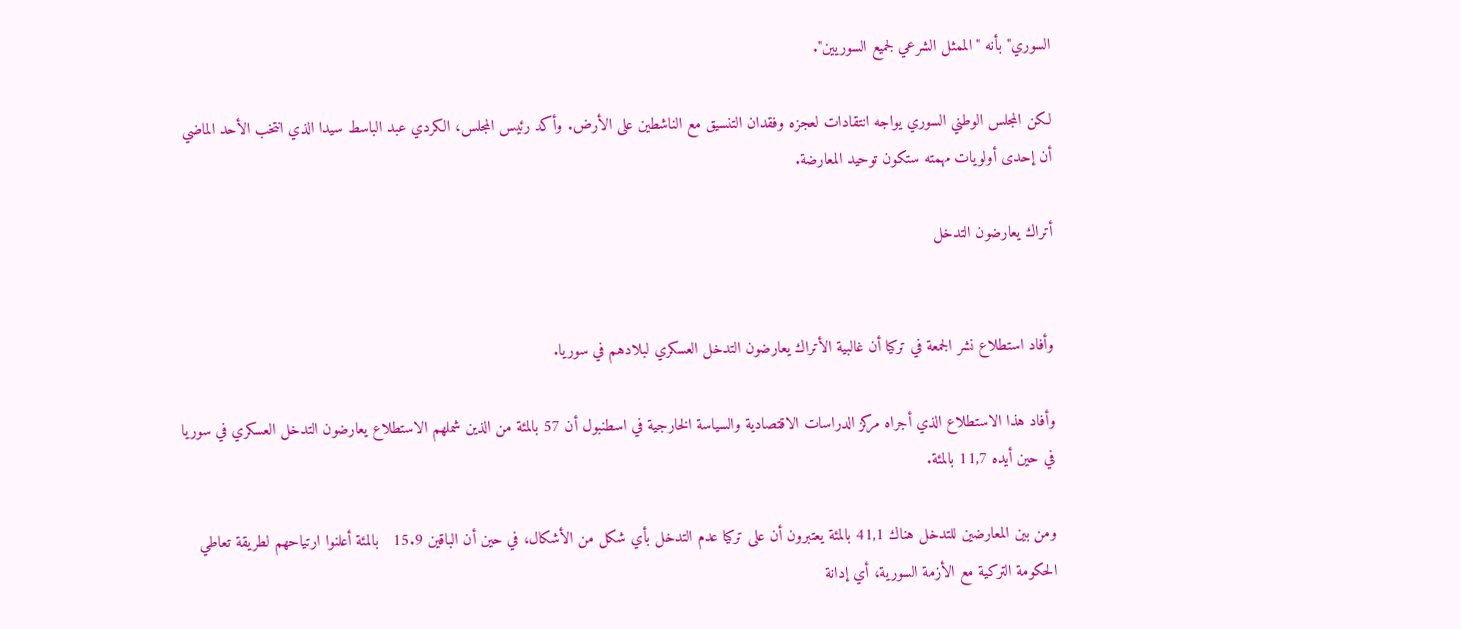السوري" بأنه "الممثل الشرعي لجميع السوريين".

لكن المجلس الوطني السوري يواجه انتقادات لعجزه وفقدان التنسيق مع الناشطين على الأرض. وأكد رئيس المجلس، الكردي عبد الباسط سيدا الذي انتخب الأحد الماضي أن إحدى أولويات مهمته ستكون توحيد المعارضة.

أتراك يعارضون التدخل


وأفاد استطلاع نشر الجمعة في تركيا أن غالبية الأتراك يعارضون التدخل العسكري لبلادهم في سوريا.

وأفاد هذا الاستطلاع الذي أجراه مركز الدراسات الاقتصادية والسياسة الخارجية في اسطنبول أن 57 بالمئة من الذين شملهم الاستطلاع يعارضون التدخل العسكري في سوريا في حين أيده 11,7 بالمئة.

ومن بين المعارضين للتدخل هناك 41,1 بالمئة يعتبرون أن على تركيا عدم التدخل بأي شكل من الأشكال، في حين أن الباقين 15.9   بالمئة أعلنوا ارتياحهم لطريقة تعاطي الحكومة التركية مع الأزمة السورية، أي إدانة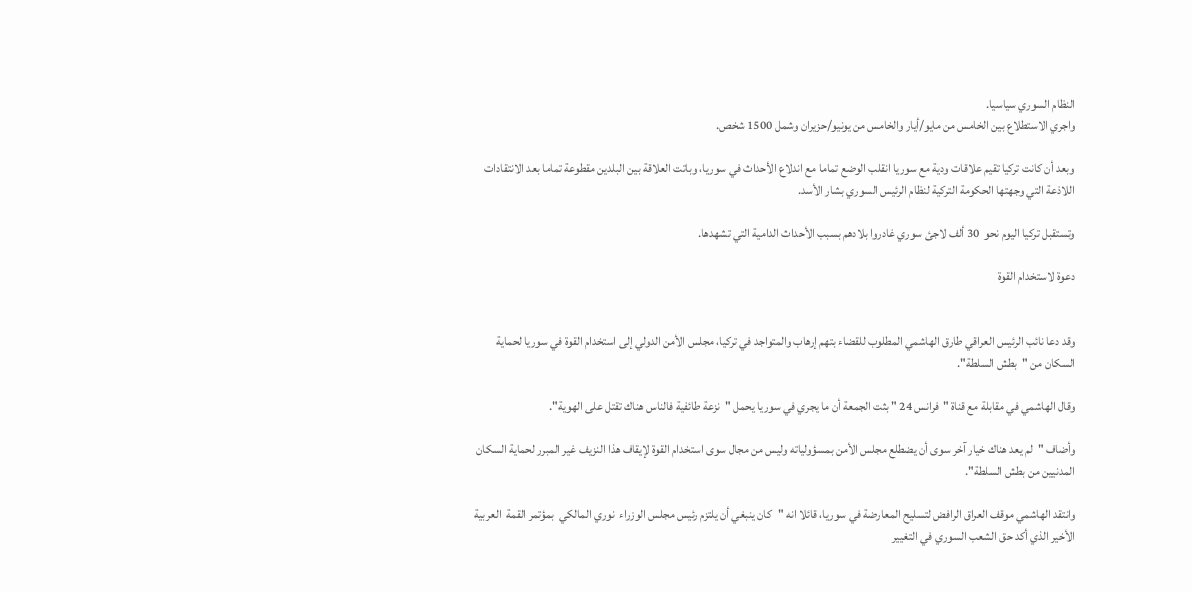النظام السوري سياسيا.
واجري الاستطلاع بين الخامس من مايو/أيار والخامس من يونيو/حزيران وشمل 1500 شخص.

وبعد أن كانت تركيا تقيم علاقات ودية مع سوريا انقلب الوضع تماما مع اندلاع الأحداث في سوريا، وباتت العلاقة بين البلدين مقطوعة تماما بعد الانتقادات اللاذعة التي وجهتها الحكومة التركية لنظام الرئيس السوري بشار الأسد.

وتستقبل تركيا اليوم نحو  30 ألف لاجئ سوري غادروا بلادهم بسبب الأحداث الدامية التي تشهدها.

دعوة لاستخدام القوة


وقد دعا نائب الرئيس العراقي طارق الهاشمي المطلوب للقضاء بتهم إرهاب والمتواجد في تركيا، مجلس الأمن الدولي إلى استخدام القوة في سوريا لحماية السكان من "بطش السلطة".

وقال الهاشمي في مقابلة مع قناة "فرانس 24 " بثت الجمعة أن ما يجري في سوريا يحمل "نزعة طائفية فالناس هناك تقتل على الهوية".

وأضاف "لم يعد هناك خيار آخر سوى أن يضطلع مجلس الأمن بمسؤولياته وليس من مجال سوى استخدام القوة لإيقاف هذا النزيف غير المبرر لحماية السكان المدنيين من بطش السلطة".

وانتقد الهاشمي موقف العراق الرافض لتسليح المعارضة في سوريا، قائلا انه "كان ينبغي أن يلتزم رئيس مجلس الوزراء  نوري المالكي  بمؤتمر القمة  العربية  الأخير الذي أكد حق الشعب السوري في التغيير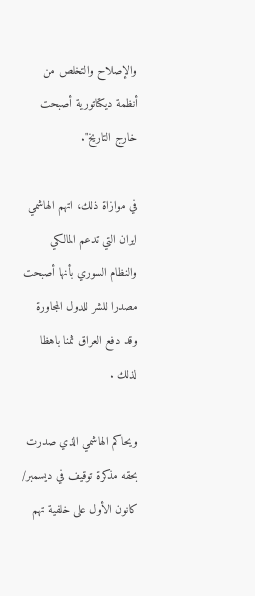والإصلاح والتخلص من أنظمة ديكتاتورية أصبحت خارج التاريخ".

في موازاة ذلك، اتهم الهاشمي ايران التي تدعم المالكي والنظام السوري بأنها أصبحت مصدرا للشر للدول المجاورة وقد دفع العراق ثمنا باهظا لذلك .

ويحاكم الهاشمي الذي صدرت بحقه مذكرة توقيف في ديسمبر/ كانون الأول على خلفية تهم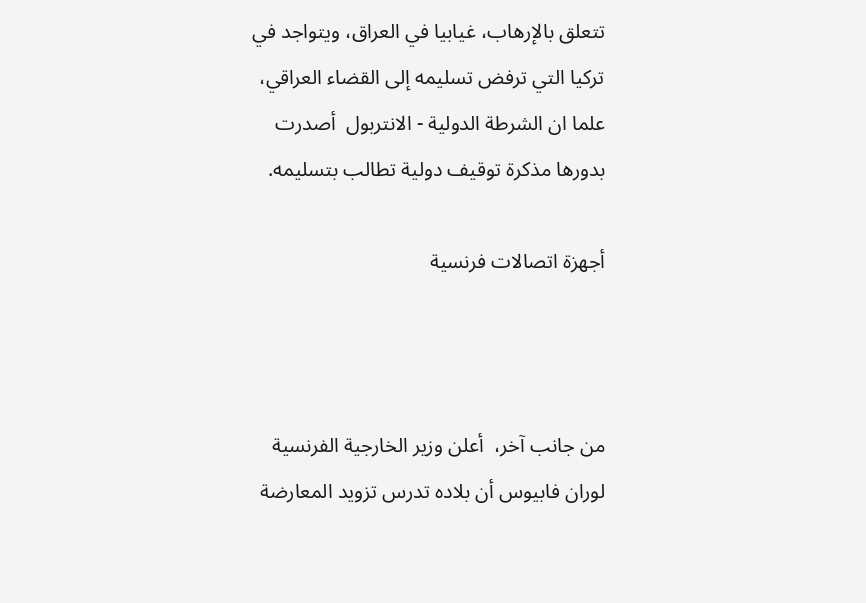تتعلق بالإرهاب، غيابيا في العراق، ويتواجد في تركيا التي ترفض تسليمه إلى القضاء العراقي، علما ان الشرطة الدولية - الانتربول  أصدرت بدورها مذكرة توقيف دولية تطالب بتسليمه.

أجهزة اتصالات فرنسية



من جانب آخر،  أعلن وزير الخارجية الفرنسية لوران فابيوس أن بلاده تدرس تزويد المعارضة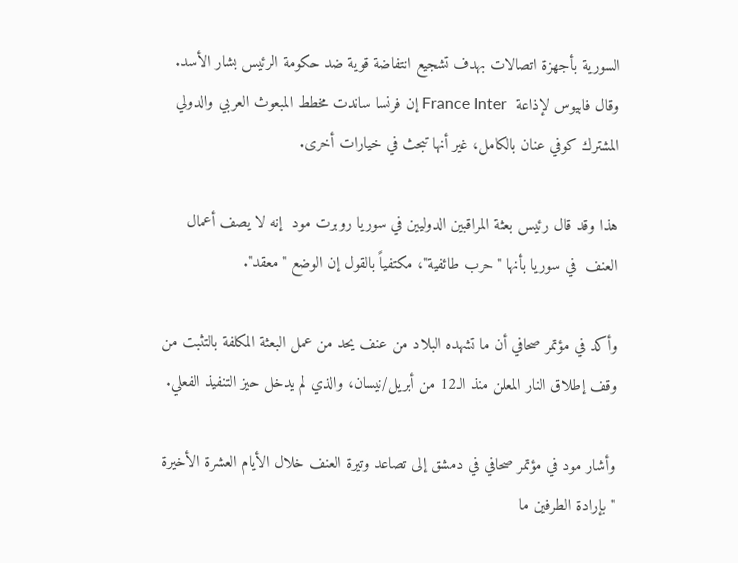السورية بأجهزة اتصالات بهدف تشجيع انتفاضة قوية ضد حكومة الرئيس بشار الأسد.
وقال فابيوس لإذاعة  France Inter إن فرنسا ساندت مخطط المبعوث العربي والدولي المشترك كوفي عنان بالكامل، غير أنها تبحث في خيارات أخرى.

هذا وقد قال رئيس بعثة المراقبين الدوليين في سوريا روبرت مود  إنه لا يصف أعمال العنف  في سوريا بأنها "حرب طائفية"، مكتفياً بالقول إن الوضع "معقد".

وأكد في مؤتمر صحافي أن ما تشهده البلاد من عنف يحد من عمل البعثة المكلفة بالتثبت من وقف إطلاق النار المعلن منذ الـ12 من أبريل/نيسان، والذي لم يدخل حيز التنفيذ الفعلي.

وأشار مود في مؤتمر صحافي في دمشق إلى تصاعد وتيرة العنف خلال الأيام العشرة الأخيرة "بإرادة الطرفين ما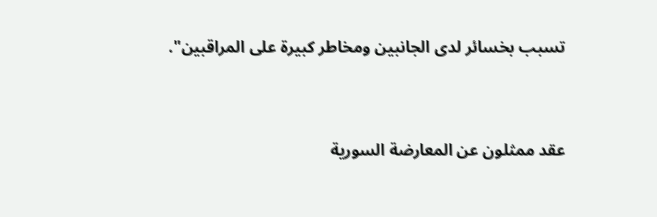تسبب بخسائر لدى الجانبين ومخاطر كبيرة على المراقبين".


عقد ممثلون عن المعارضة السورية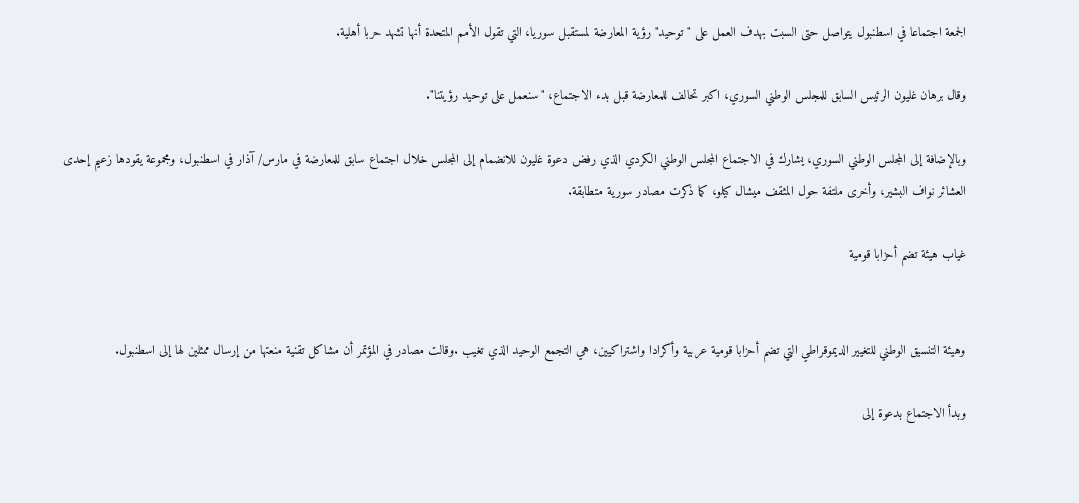الجمعة اجتماعا في اسطنبول يتواصل حتى السبت بهدف العمل على "توحيد" رؤية المعارضة لمستقبل سوريا، التي تقول الأمم المتحدة أنها تشهد حربا أهلية.

وقال برهان غليون الرئيس السابق للمجلس الوطني السوري، اكبر تحالف للمعارضة قبل بدء الاجتماع، "سنعمل على توحيد رؤيتنا".

وبالإضافة إلى المجلس الوطني السوري، يشارك في الاجتماع المجلس الوطني الكردي الذي رفض دعوة غليون للانضمام إلى المجلس خلال اجتماع سابق للمعارضة في مارس/ آذار في اسطنبول، ومجموعة يقودها زعيم إحدى العشائر نواف البشير، وأخرى ملتفة حول المثقف ميشال كيلو، كما ذكرت مصادر سورية متطابقة.

غياب هيئة تضم أحزابا قومية


وهيئة التنسيق الوطني للتغيير الديموقراطي التي تضم أحزابا قومية عربية وأكرادا واشتراكيين، هي التجمع الوحيد الذي تغيب .وقالت مصادر في المؤتمر أن مشاكل تقنية منعتها من إرسال ممثلين لها إلى اسطنبول.

وبدأ الاجتماع بدعوة إلى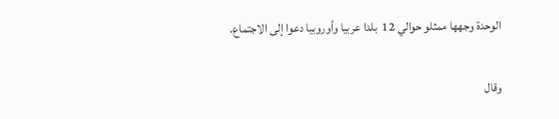الوحدة وجهها ممثلو حوالي 12  بلدا عربيا وأوروبيا دعوا إلى الاجتماع.

وقال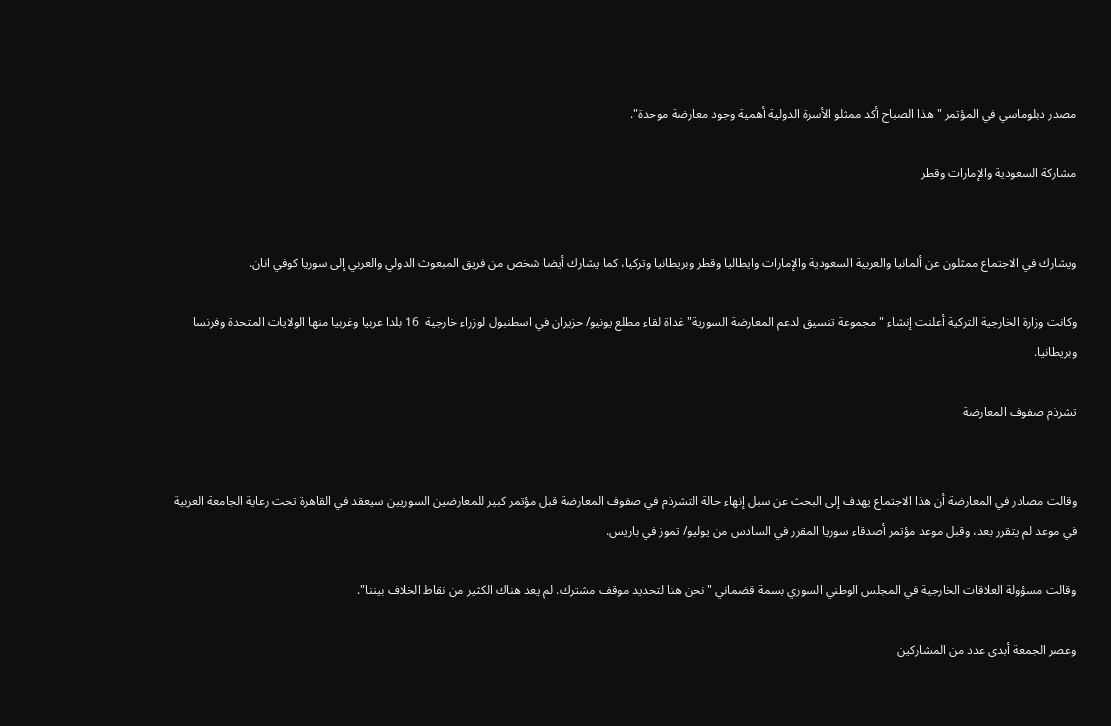مصدر دبلوماسي في المؤتمر "هذا الصباح أكد ممثلو الأسرة الدولية أهمية وجود معارضة موحدة".

مشاركة السعودية والإمارات وقطر


ويشارك في الاجتماع ممثلون عن ألمانيا والعربية السعودية والإمارات وايطاليا وقطر وبريطانيا وتركيا، كما يشارك أيضا شخص من فريق المبعوث الدولي والعربي إلى سوريا كوفي انان.

وكانت وزارة الخارجية التركية أعلنت إنشاء "مجموعة تنسيق لدعم المعارضة السورية" غداة لقاء مطلع يونيو/ حزيران في اسطنبول لوزراء خارجية  16 بلدا عربيا وغربيا منها الولايات المتحدة وفرنسا وبريطانيا.

تشرذم صفوف المعارضة


وقالت مصادر في المعارضة أن هذا الاجتماع يهدف إلى البحث عن سبل إنهاء حالة التشرذم في صفوف المعارضة قبل مؤتمر كبير للمعارضين السوريين سيعقد في القاهرة تحت رعاية الجامعة العربية في موعد لم يتقرر بعد، وقبل موعد مؤتمر أصدقاء سوريا المقرر في السادس من يوليو/ تموز في باريس.

وقالت مسؤولة العلاقات الخارجية في المجلس الوطني السوري بسمة قضماني "نحن هنا لتحديد موقف مشترك. لم يعد هناك الكثير من نقاط الخلاف بيننا".

وعصر الجمعة أبدى عدد من المشاركين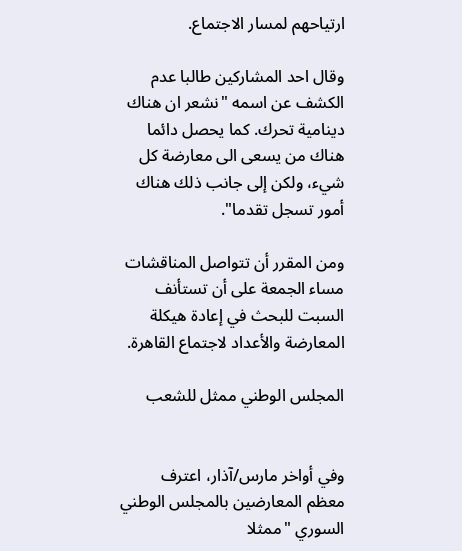ارتياحهم لمسار الاجتماع.

وقال احد المشاركين طالبا عدم الكشف عن اسمه "نشعر ان هناك دينامية تحرك. كما يحصل دائما هناك من يسعى الى معارضة كل شيء، ولكن إلى جانب ذلك هناك أمور تسجل تقدما".

ومن المقرر أن تتواصل المناقشات مساء الجمعة على أن تستأنف السبت للبحث في إعادة هيكلة المعارضة والأعداد لاجتماع القاهرة.

المجلس الوطني ممثل للشعب


وفي أواخر مارس/آذار، اعترف معظم المعارضين بالمجلس الوطني السوري "ممثلا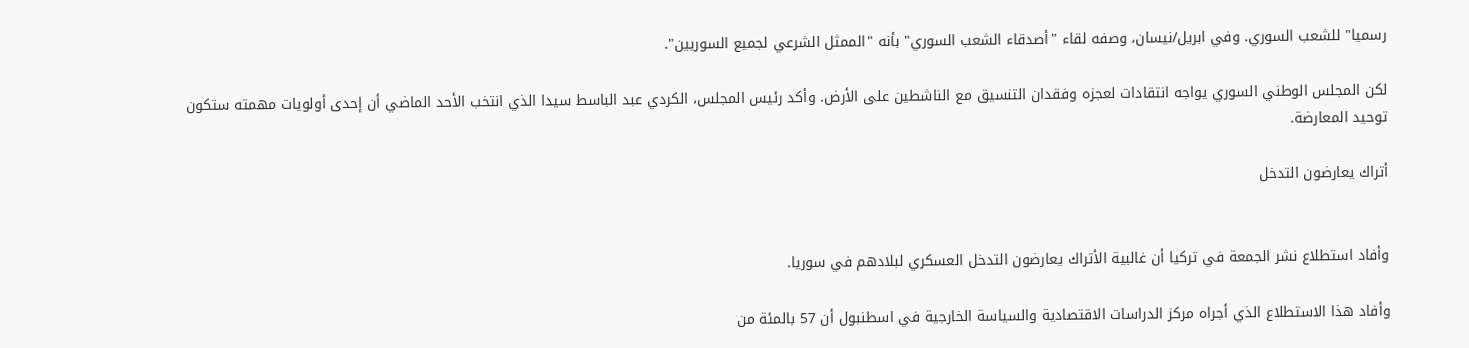رسميا" للشعب السوري. وفي ابريل/نيسان، وصفه لقاء "أصدقاء الشعب السوري" بأنه "الممثل الشرعي لجميع السوريين".

لكن المجلس الوطني السوري يواجه انتقادات لعجزه وفقدان التنسيق مع الناشطين على الأرض. وأكد رئيس المجلس، الكردي عبد الباسط سيدا الذي انتخب الأحد الماضي أن إحدى أولويات مهمته ستكون توحيد المعارضة.

أتراك يعارضون التدخل


وأفاد استطلاع نشر الجمعة في تركيا أن غالبية الأتراك يعارضون التدخل العسكري لبلادهم في سوريا.

وأفاد هذا الاستطلاع الذي أجراه مركز الدراسات الاقتصادية والسياسة الخارجية في اسطنبول أن 57 بالمئة من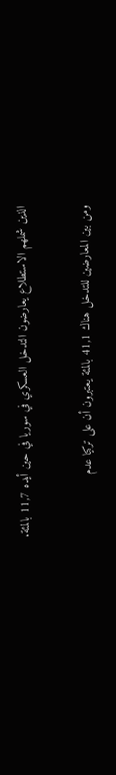الذين شملهم الاستطلاع يعارضون التدخل العسكري في سوريا في حين أيده 11,7 بالمئة.

ومن بين المعارضين للتدخل هناك 41,1 بالمئة يعتبرون أن على تركيا عدم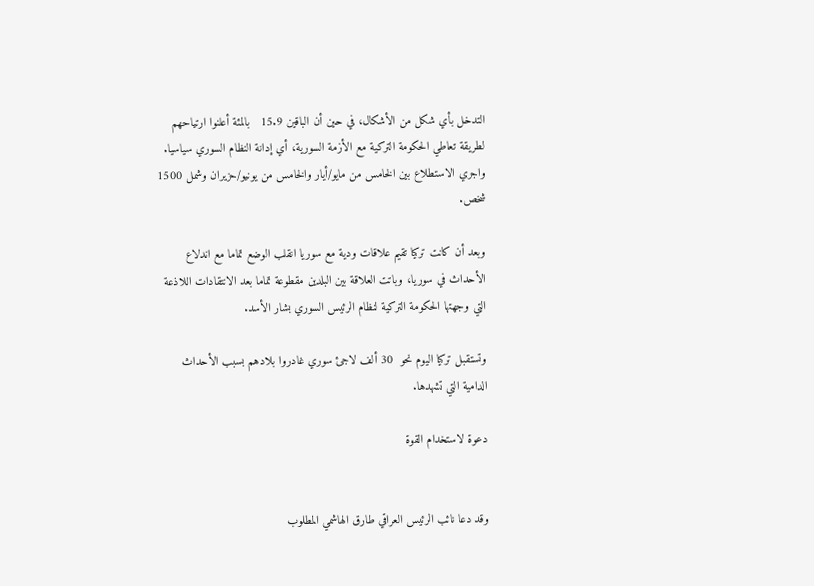التدخل بأي شكل من الأشكال، في حين أن الباقين 15.9   بالمئة أعلنوا ارتياحهم لطريقة تعاطي الحكومة التركية مع الأزمة السورية، أي إدانة النظام السوري سياسيا.
واجري الاستطلاع بين الخامس من مايو/أيار والخامس من يونيو/حزيران وشمل 1500 شخص.

وبعد أن كانت تركيا تقيم علاقات ودية مع سوريا انقلب الوضع تماما مع اندلاع الأحداث في سوريا، وباتت العلاقة بين البلدين مقطوعة تماما بعد الانتقادات اللاذعة التي وجهتها الحكومة التركية لنظام الرئيس السوري بشار الأسد.

وتستقبل تركيا اليوم نحو  30 ألف لاجئ سوري غادروا بلادهم بسبب الأحداث الدامية التي تشهدها.

دعوة لاستخدام القوة


وقد دعا نائب الرئيس العراقي طارق الهاشمي المطلوب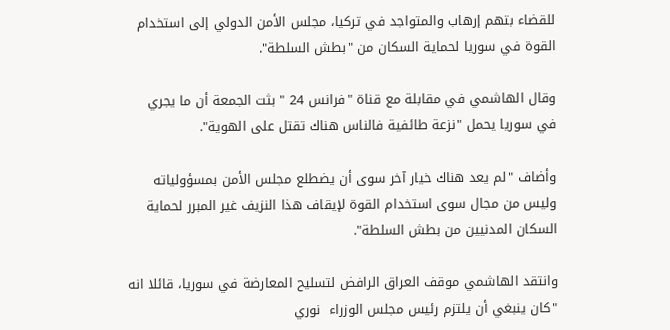للقضاء بتهم إرهاب والمتواجد في تركيا، مجلس الأمن الدولي إلى استخدام القوة في سوريا لحماية السكان من "بطش السلطة".

وقال الهاشمي في مقابلة مع قناة "فرانس 24 " بثت الجمعة أن ما يجري في سوريا يحمل "نزعة طائفية فالناس هناك تقتل على الهوية".

وأضاف "لم يعد هناك خيار آخر سوى أن يضطلع مجلس الأمن بمسؤولياته وليس من مجال سوى استخدام القوة لإيقاف هذا النزيف غير المبرر لحماية السكان المدنيين من بطش السلطة".

وانتقد الهاشمي موقف العراق الرافض لتسليح المعارضة في سوريا، قائلا انه "كان ينبغي أن يلتزم رئيس مجلس الوزراء  نوري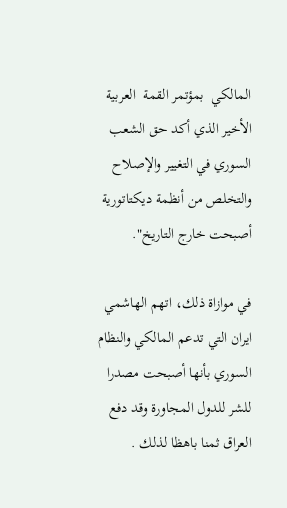المالكي  بمؤتمر القمة  العربية  الأخير الذي أكد حق الشعب السوري في التغيير والإصلاح والتخلص من أنظمة ديكتاتورية أصبحت خارج التاريخ".

في موازاة ذلك، اتهم الهاشمي ايران التي تدعم المالكي والنظام السوري بأنها أصبحت مصدرا للشر للدول المجاورة وقد دفع العراق ثمنا باهظا لذلك .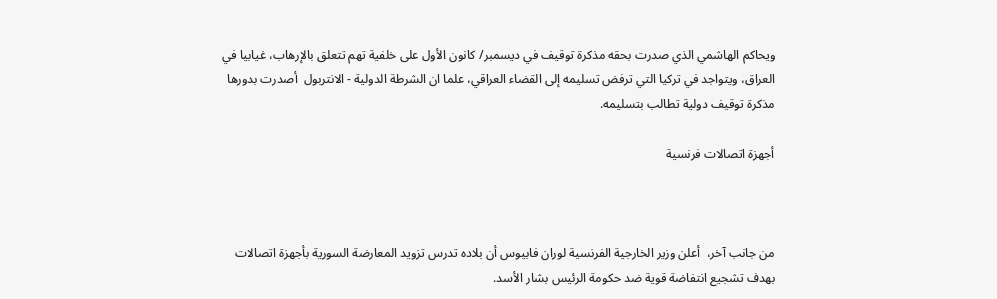ويحاكم الهاشمي الذي صدرت بحقه مذكرة توقيف في ديسمبر/ كانون الأول على خلفية تهم تتعلق بالإرهاب، غيابيا في العراق، ويتواجد في تركيا التي ترفض تسليمه إلى القضاء العراقي، علما ان الشرطة الدولية - الانتربول  أصدرت بدورها مذكرة توقيف دولية تطالب بتسليمه.

أجهزة اتصالات فرنسية



من جانب آخر،  أعلن وزير الخارجية الفرنسية لوران فابيوس أن بلاده تدرس تزويد المعارضة السورية بأجهزة اتصالات بهدف تشجيع انتفاضة قوية ضد حكومة الرئيس بشار الأسد.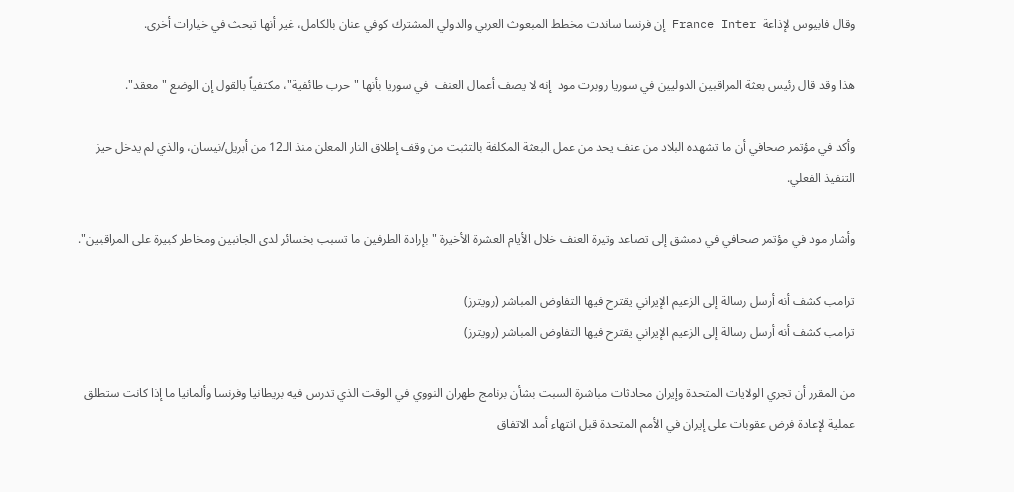وقال فابيوس لإذاعة  France Inter إن فرنسا ساندت مخطط المبعوث العربي والدولي المشترك كوفي عنان بالكامل، غير أنها تبحث في خيارات أخرى.

هذا وقد قال رئيس بعثة المراقبين الدوليين في سوريا روبرت مود  إنه لا يصف أعمال العنف  في سوريا بأنها "حرب طائفية"، مكتفياً بالقول إن الوضع "معقد".

وأكد في مؤتمر صحافي أن ما تشهده البلاد من عنف يحد من عمل البعثة المكلفة بالتثبت من وقف إطلاق النار المعلن منذ الـ12 من أبريل/نيسان، والذي لم يدخل حيز التنفيذ الفعلي.

وأشار مود في مؤتمر صحافي في دمشق إلى تصاعد وتيرة العنف خلال الأيام العشرة الأخيرة "بإرادة الطرفين ما تسبب بخسائر لدى الجانبين ومخاطر كبيرة على المراقبين".

ترامب كشف أنه أرسل رسالة إلى الزعيم الإيراني يقترح فيها التفاوض المباشر (رويترز)
ترامب كشف أنه أرسل رسالة إلى الزعيم الإيراني يقترح فيها التفاوض المباشر (رويترز)

من المقرر أن تجري الولايات المتحدة وإيران محادثات مباشرة السبت بشأن برنامج طهران النووي في الوقت الذي تدرس فيه بريطانيا وفرنسا وألمانيا ما إذا كانت ستطلق عملية لإعادة فرض عقوبات على إيران في الأمم المتحدة قبل انتهاء أمد الاتفاق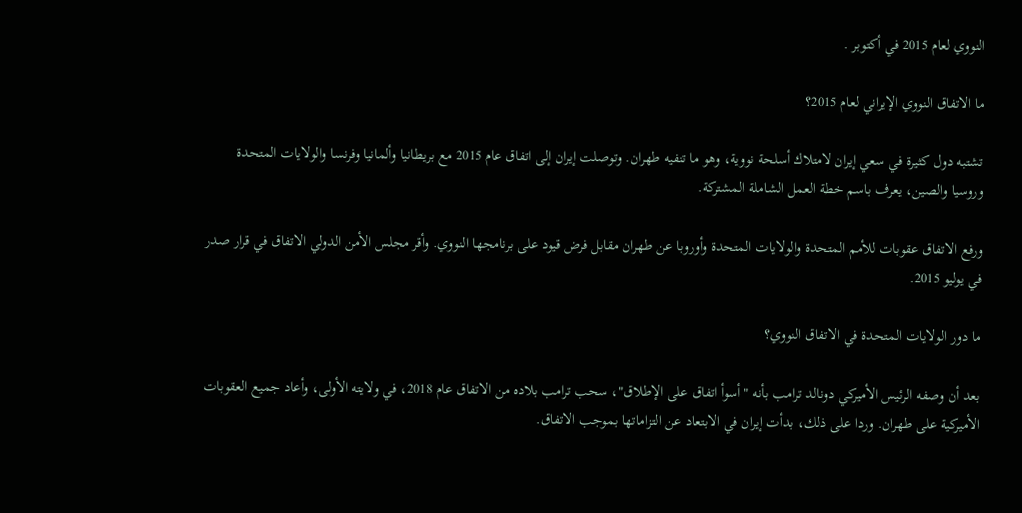النووي لعام 2015 في أكتوبر .

ما الاتفاق النووي الإيراني لعام 2015؟

تشتبه دول كثيرة في سعي إيران لامتلاك أسلحة نووية، وهو ما تنفيه طهران. وتوصلت إيران إلى اتفاق عام 2015 مع بريطانيا وألمانيا وفرنسا والولايات المتحدة وروسيا والصين، يعرف باسم خطة العمل الشاملة المشتركة.

ورفع الاتفاق عقوبات للأمم المتحدة والولايات المتحدة وأوروبا عن طهران مقابل فرض قيود على برنامجها النووي. وأقر مجلس الأمن الدولي الاتفاق في قرار صدر في يوليو 2015.

ما دور الولايات المتحدة في الاتفاق النووي؟

بعد أن وصفه الرئيس الأميركي دونالد ترامب بأنه "أسوأ اتفاق على الإطلاق"، سحب ترامب بلاده من الاتفاق عام 2018، في ولايته الأولى، وأعاد جميع العقوبات الأميركية على طهران. وردا على ذلك، بدأت إيران في الابتعاد عن التزاماتها بموجب الاتفاق.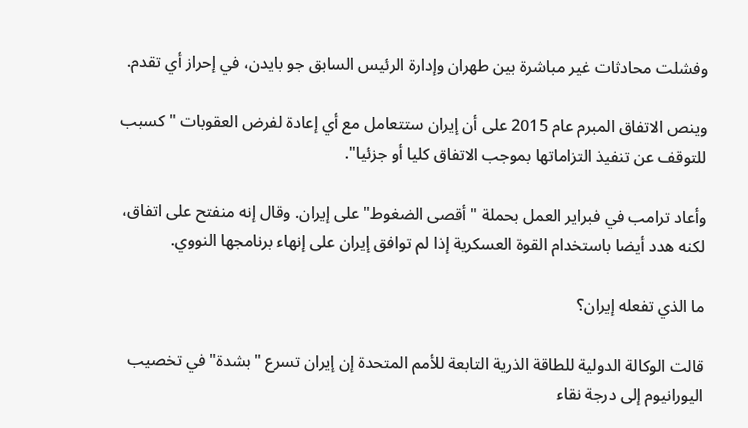وفشلت محادثات غير مباشرة بين طهران وإدارة الرئيس السابق جو بايدن، في إحراز أي تقدم.

وينص الاتفاق المبرم عام 2015 على أن إيران ستتعامل مع أي إعادة لفرض العقوبات "كسبب للتوقف عن تنفيذ التزاماتها بموجب الاتفاق كليا أو جزئيا".

وأعاد ترامب في فبراير العمل بحملة "أقصى الضغوط" على إيران. وقال إنه منفتح على اتفاق، لكنه هدد أيضا باستخدام القوة العسكرية إذا لم توافق إيران على إنهاء برنامجها النووي.

ما الذي تفعله إيران؟

قالت الوكالة الدولية للطاقة الذرية التابعة للأمم المتحدة إن إيران تسرع "بشدة" في تخصيب اليورانيوم إلى درجة نقاء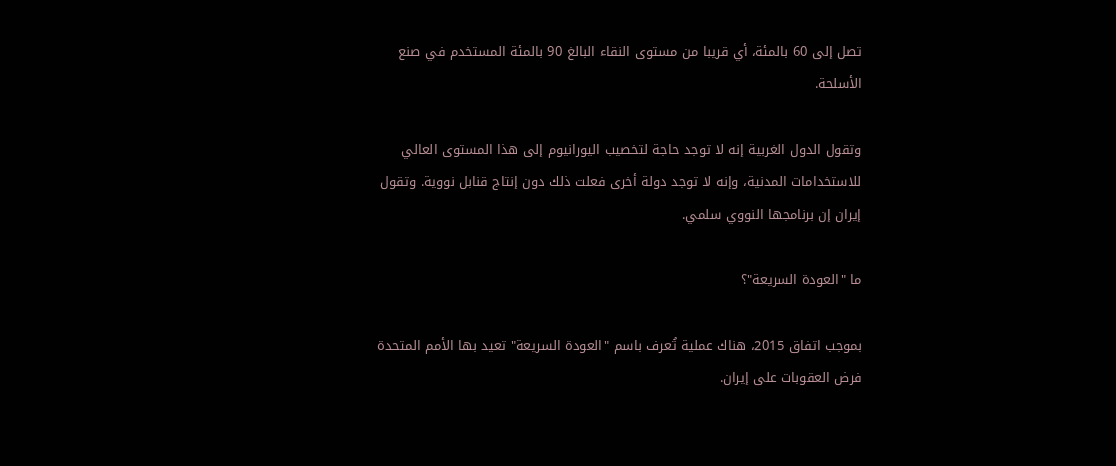تصل إلى 60 بالمئة، أي قريبا من مستوى النقاء البالغ 90 بالمئة المستخدم في صنع الأسلحة.

وتقول الدول الغربية إنه لا توجد حاجة لتخصيب اليورانيوم إلى هذا المستوى العالي للاستخدامات المدنية، وإنه لا توجد دولة أخرى فعلت ذلك دون إنتاج قنابل نووية. وتقول إيران إن برنامجها النووي سلمي.

ما "العودة السريعة"؟

بموجب اتفاق 2015، هناك عملية تُعرف باسم "العودة السريعة" تعيد بها الأمم المتحدة فرض العقوبات على إيران.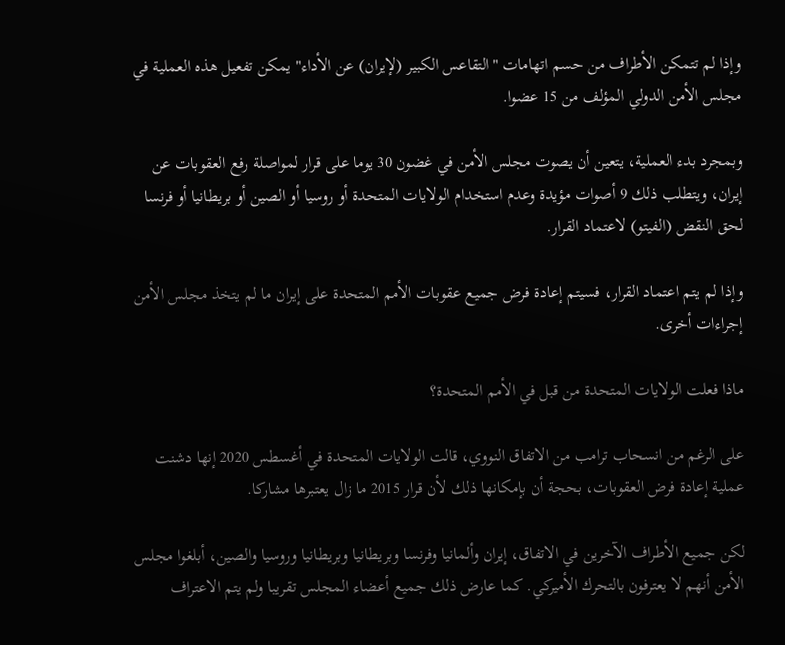وإذا لم تتمكن الأطراف من حسم اتهامات "التقاعس الكبير (لإيران) عن الأداء" يمكن تفعيل هذه العملية في مجلس الأمن الدولي المؤلف من 15 عضوا.

وبمجرد بدء العملية، يتعين أن يصوت مجلس الأمن في غضون 30 يوما على قرار لمواصلة رفع العقوبات عن إيران، ويتطلب ذلك 9 أصوات مؤيدة وعدم استخدام الولايات المتحدة أو روسيا أو الصين أو بريطانيا أو فرنسا لحق النقض (الفيتو) لاعتماد القرار.

وإذا لم يتم اعتماد القرار، فسيتم إعادة فرض جميع عقوبات الأمم المتحدة على إيران ما لم يتخذ مجلس الأمن إجراءات أخرى.

ماذا فعلت الولايات المتحدة من قبل في الأمم المتحدة؟

على الرغم من انسحاب ترامب من الاتفاق النووي، قالت الولايات المتحدة في أغسطس 2020 إنها دشنت عملية إعادة فرض العقوبات، بحجة أن بإمكانها ذلك لأن قرار 2015 ما زال يعتبرها مشاركا.

لكن جميع الأطراف الآخرين في الاتفاق، إيران وألمانيا وفرنسا وبريطانيا وبريطانيا وروسيا والصين، أبلغوا مجلس الأمن أنهم لا يعترفون بالتحرك الأميركي. كما عارض ذلك جميع أعضاء المجلس تقريبا ولم يتم الاعتراف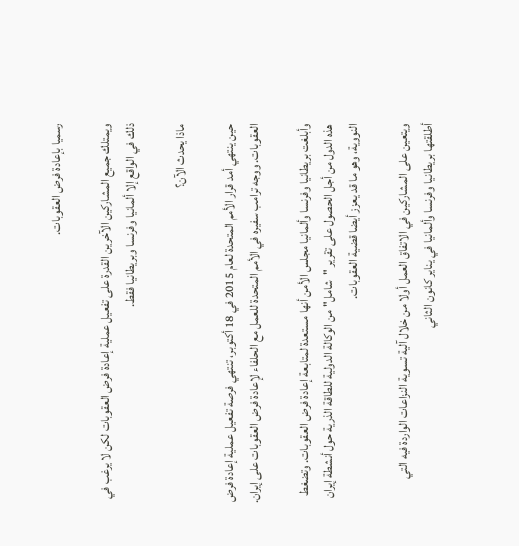رسميا بإعادة فرض العقوبات.

ويمتلك جميع المشاركين الآخرين القدرة على تفعيل عملية إعادة فرض العقوبات لكن لا يرغب في ذلك في الواقع إلا ألمانيا وفرنسا وبريطانيا فقط.

ماذا يحدث الآن؟

حين ينتهي أمد قرار الأمم المتحدة لعام 2015 في 18 أكتوبر، تنتهي فرصة تفعيل عملية إعادة فرض العقوبات. ووجه ترامب سفيره في الأمم المتحدة للعمل مع الحلفاء لإعادة فرض العقوبات على إيران.

وأبلغت بريطانيا وفرنسا وألمانيا مجلس الأمن أنها مستعدة لمتابعة إعادة فرض العقوبات. وتضغط هذه الدول من أجل الحصول على تقرير "شامل" من الوكالة الدولية للطاقة الذرية حول أنشطة إيران النووية، وهو ما قد يعزز أيضا قضية العقوبات.

ويتعين على المشاركين في الاتفاق العمل أولا من خلال آلية تسوية النزاعات الواردة فيه التي أطلقتها بريطانيا وفرنسا وألمانيا في يناير كانون الثاني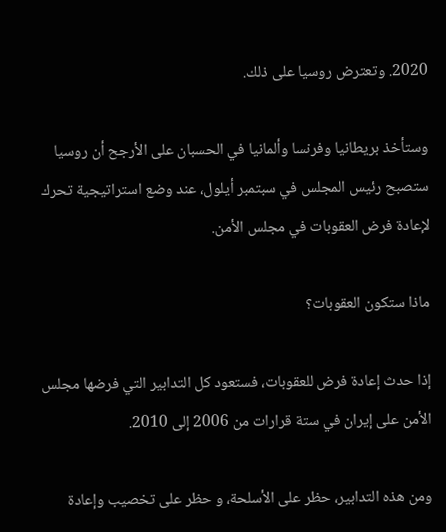2020. وتعترض روسيا على ذلك.

وستأخذ بريطانيا وفرنسا وألمانيا في الحسبان على الأرجح أن روسيا ستصبح رئيس المجلس في سبتمبر أيلول، عند وضع استراتيجية تحرك لإعادة فرض العقوبات في مجلس الأمن.

ماذا ستكون العقوبات؟

إذا حدث إعادة فرض للعقوبات، فستعود كل التدابير التي فرضها مجلس الأمن على إيران في ستة قرارات من 2006 إلى 2010.

ومن هذه التدابير، حظر على الأسلحة، و حظر على تخصيب وإعادة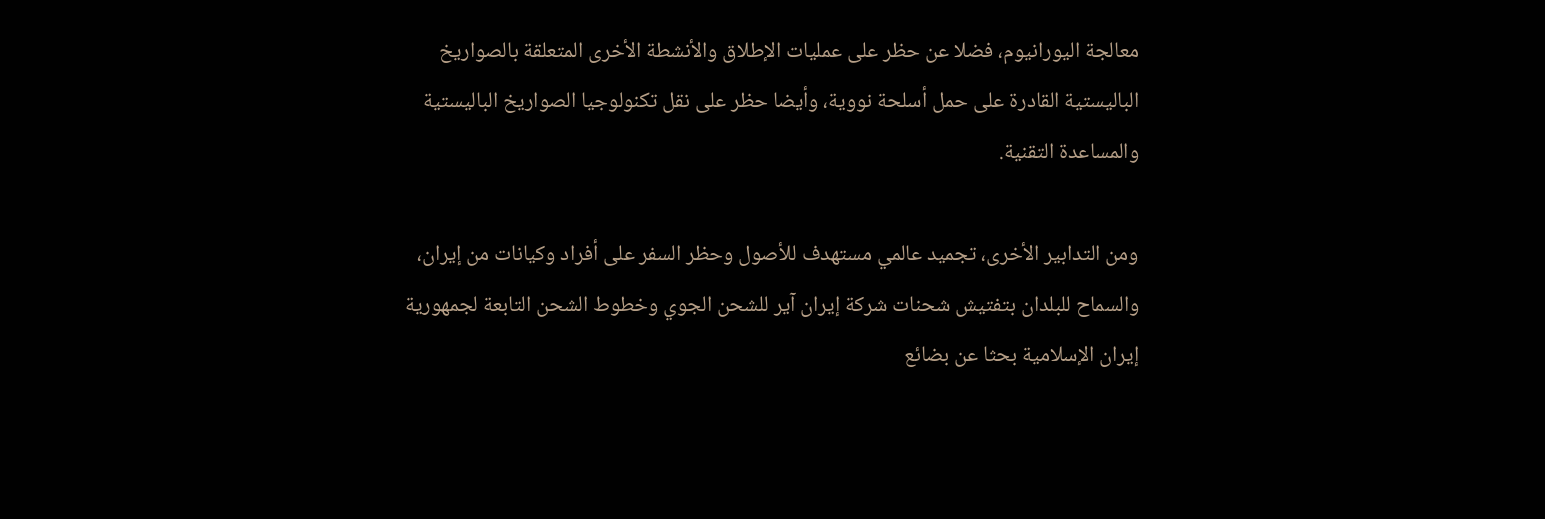معالجة اليورانيوم، فضلا عن حظر على عمليات الإطلاق والأنشطة الأخرى المتعلقة بالصواريخ الباليستية القادرة على حمل أسلحة نووية، وأيضا حظر على نقل تكنولوجيا الصواريخ الباليستية والمساعدة التقنية.

ومن التدابير الأخرى، تجميد عالمي مستهدف للأصول وحظر السفر على أفراد وكيانات من إيران، والسماح للبلدان بتفتيش شحنات شركة إيران آير للشحن الجوي وخطوط الشحن التابعة لجمهورية إيران الإسلامية بحثا عن بضائع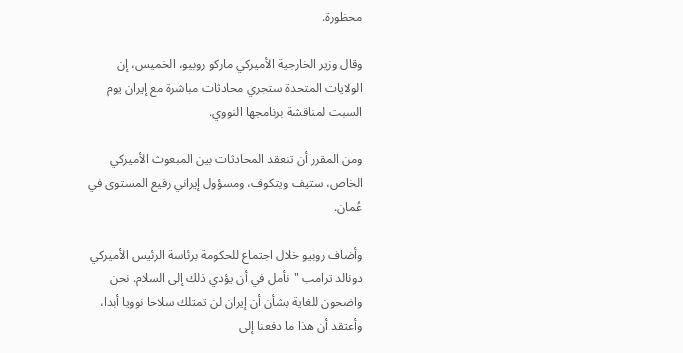محظورة.

وقال وزير الخارجية الأميركي ماركو روبيو، الخميس، إن الولايات المتحدة ستجري محادثات مباشرة مع إيران يوم السبت لمناقشة برنامجها النووي.

ومن المقرر أن تنعقد المحادثات بين المبعوث الأميركي الخاص، ستيف ويتكوف، ومسؤول إيراني رفيع المستوى في عُمان.

وأضاف روبيو خلال اجتماع للحكومة برئاسة الرئيس الأميركي دونالد ترامب "نأمل في أن يؤدي ذلك إلى السلام. نحن واضحون للغاية بشأن أن إيران لن تمتلك سلاحا نوويا أبدا، وأعتقد أن هذا ما دفعنا إلى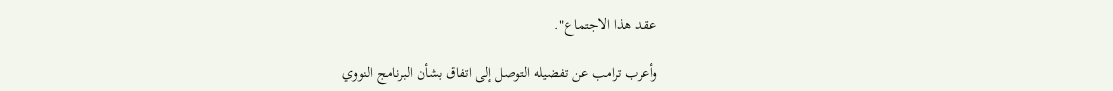عقد هذا الاجتماع".

وأعرب ترامب عن تفضيله التوصل إلى اتفاق بشأن البرنامج النووي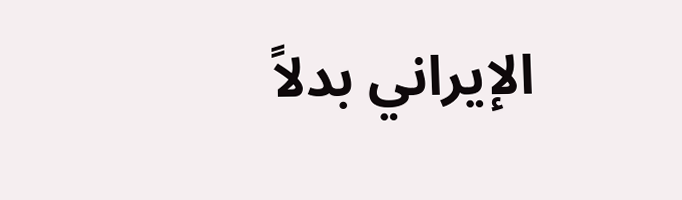الإيراني بدلاً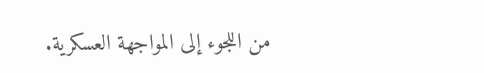من اللجوء إلى المواجهة العسكرية.